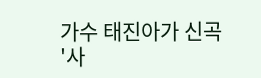가수 태진아가 신곡 '사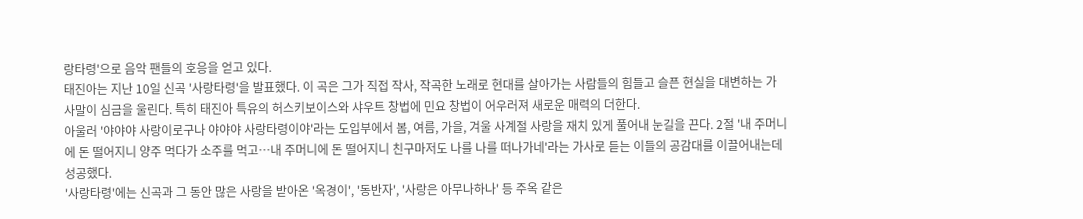랑타령'으로 음악 팬들의 호응을 얻고 있다.
태진아는 지난 10일 신곡 '사랑타령'을 발표했다. 이 곡은 그가 직접 작사, 작곡한 노래로 현대를 살아가는 사람들의 힘들고 슬픈 현실을 대변하는 가사말이 심금을 울린다. 특히 태진아 특유의 허스키보이스와 샤우트 창법에 민요 창법이 어우러져 새로운 매력의 더한다.
아울러 '야야야 사랑이로구나 야야야 사랑타령이야'라는 도입부에서 봄, 여름, 가을, 겨울 사계절 사랑을 재치 있게 풀어내 눈길을 끈다. 2절 '내 주머니에 돈 떨어지니 양주 먹다가 소주를 먹고…내 주머니에 돈 떨어지니 친구마저도 나를 나를 떠나가네'라는 가사로 듣는 이들의 공감대를 이끌어내는데 성공했다.
'사랑타령'에는 신곡과 그 동안 많은 사랑을 받아온 '옥경이', '동반자', '사랑은 아무나하나' 등 주옥 같은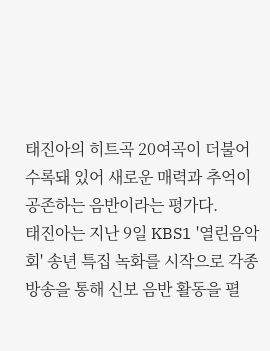태진아의 히트곡 20여곡이 더불어 수록돼 있어 새로운 매력과 추억이 공존하는 음반이라는 평가다.
태진아는 지난 9일 KBS1 '열린음악회' 송년 특집 녹화를 시작으로 각종 방송을 통해 신보 음반 활동을 펼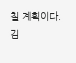칠 계획이다.
김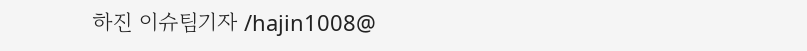하진 이슈팀기자 /hajin1008@